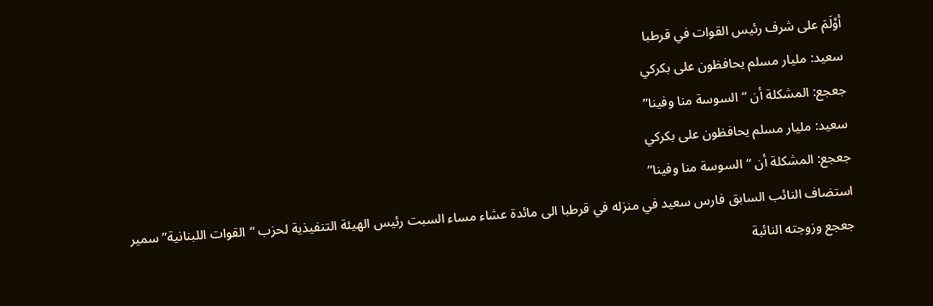أوْلَمَ على شرف رئيس القوات في قرطبا
سعيد: مليار مسلم يحافظون على بكركي
جعجع: المشكلة أن “السوسة منا وفينا”
سعيد: مليار مسلم يحافظون على بكركي
جعجع: المشكلة أن “السوسة منا وفينا”
استضاف النائب السابق فارس سعيد في منزله في قرطبا الى مائدة عشاء مساء السبت رئيس الهيئة التنفيذية لحزب “القوات اللبنانية” سمير جعجع وزوجته النائبة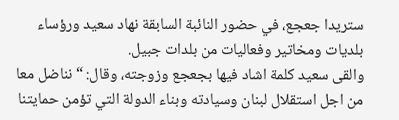ستريدا جعجع، في حضور النائبة السابقة نهاد سعيد ورؤساء بلديات ومخاتير وفعاليات من بلدات جبيل.
والقى سعيد كلمة اشاد فيها بجعجع وزوجته، وقال: “نناضل معا من اجل استقلال لبنان وسيادته وبناء الدولة التي تؤمن حمايتنا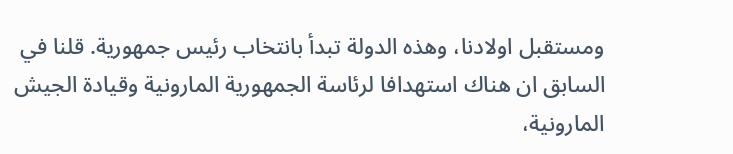ومستقبل اولادنا، وهذه الدولة تبدأ بانتخاب رئيس جمهورية. قلنا في السابق ان هناك استهدافا لرئاسة الجمهورية المارونية وقيادة الجيش المارونية،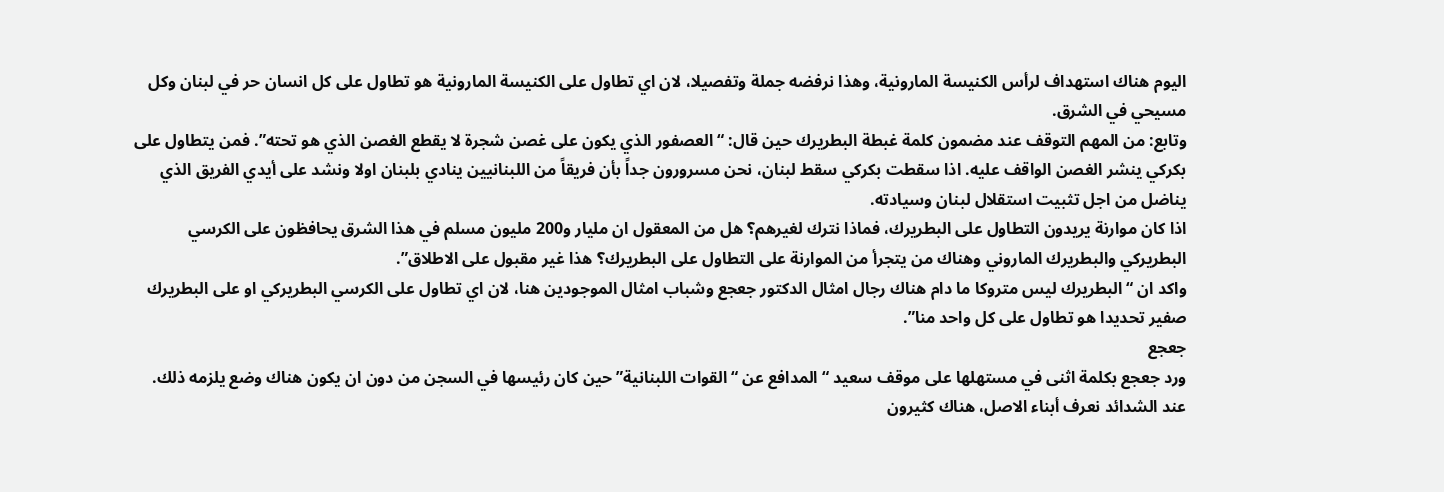اليوم هناك استهداف لرأس الكنيسة المارونية، وهذا نرفضه جملة وتفصيلا، لان اي تطاول على الكنيسة المارونية هو تطاول على كل انسان حر في لبنان وكل مسيحي في الشرق.
وتابع: من المهم التوقف عند مضمون كلمة غبطة البطريرك حين قال: “العصفور الذي يكون على غصن شجرة لا يقطع الغصن الذي هو تحته”. فمن يتطاول على بكركي ينشر الغصن الواقف عليه. اذا سقطت بكركي سقط لبنان، نحن مسرورون جداً بأن فريقاً من اللبنانيين ينادي بلبنان اولا ونشد على أيدي الفريق الذي يناضل من اجل تثبيت استقلال لبنان وسيادته.
اذا كان موارنة يريدون التطاول على البطريرك، فماذا نترك لغيرهم؟ هل من المعقول ان مليار و200 مليون مسلم في هذا الشرق يحافظون على الكرسي البطريركي والبطريرك الماروني وهناك من يتجرأ من الموارنة على التطاول على البطريرك؟ هذا غير مقبول على الاطلاق”.
واكد ان “البطريرك ليس متروكا ما دام هناك رجال امثال الدكتور جعجع وشباب امثال الموجودين هنا، لان اي تطاول على الكرسي البطريركي او على البطريرك صفير تحديدا هو تطاول على كل واحد منا”.
جعجع
ورد جعجع بكلمة اثنى في مستهلها على موقف سعيد “المدافع عن “القوات اللبنانية” حين كان رئيسها في السجن من دون ان يكون هناك وضع يلزمه ذلك. عند الشدائد نعرف أبناء الاصل، هناك كثيرون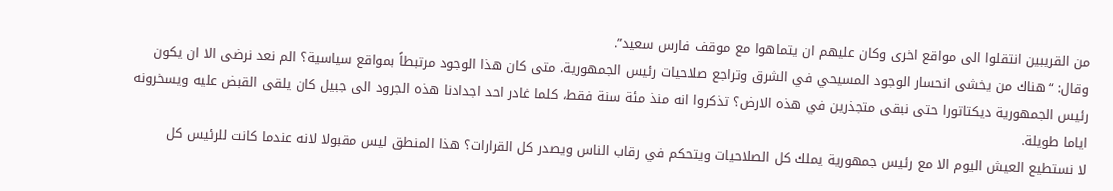من القريبين انتقلوا الى مواقع اخرى وكان عليهم ان يتماهوا مع موقف فارس سعيد”.
وقال: “هناك من يخشى انحسار الوجود المسيحي في الشرق وتراجع صلاحيات رئيس الجمهورية. متى كان هذا الوجود مرتبطاً بمواقع سياسية؟ الم نعد نرضى الا ان يكون رئيس الجمهورية ديكتاتورا حتى نبقى متجذرين في هذه الارض؟ تذكروا انه منذ مئة سنة فقط، كلما غادر احد اجدادنا هذه الجرود الى جبيل كان يلقى القبض عليه ويسخرونه اياما طويلة.
لا نستطيع العيش اليوم الا مع رئيس جمهورية يملك كل الصلاحيات ويتحكم في رقاب الناس ويصدر كل القرارات؟ هذا المنطق ليس مقبولا لانه عندما كانت للرئيس كل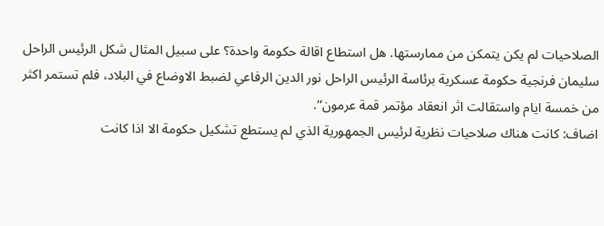الصلاحيات لم يكن يتمكن من ممارستها. هل استطاع اقالة حكومة واحدة؟ على سبيل المثال شكل الرئيس الراحل سليمان فرنجية حكومة عسكرية برئاسة الرئيس الراحل نور الدين الرفاعي لضبط الاوضاع في البلاد، فلم تستمر اكثر من خمسة ايام واستقالت اثر انعقاد مؤتمر قمة عرمون”.
اضاف: كانت هناك صلاحيات نظرية لرئيس الجمهورية الذي لم يستطع تشكيل حكومة الا اذا كانت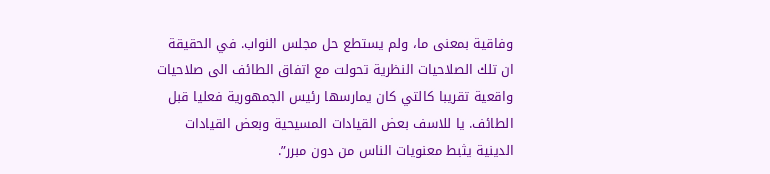وفاقية بمعنى ما، ولم يستطع حل مجلس النواب. في الحقيقة ان تلك الصلاحيات النظرية تحولت مع اتفاق الطائف الى صلاحيات واقعية تقريبا كالتي كان يمارسها رئيس الجمهورية فعليا قبل الطائف. يا للاسف بعض القيادات المسيحية وبعض القيادات الدينية يثبط معنويات الناس من دون مبرر”.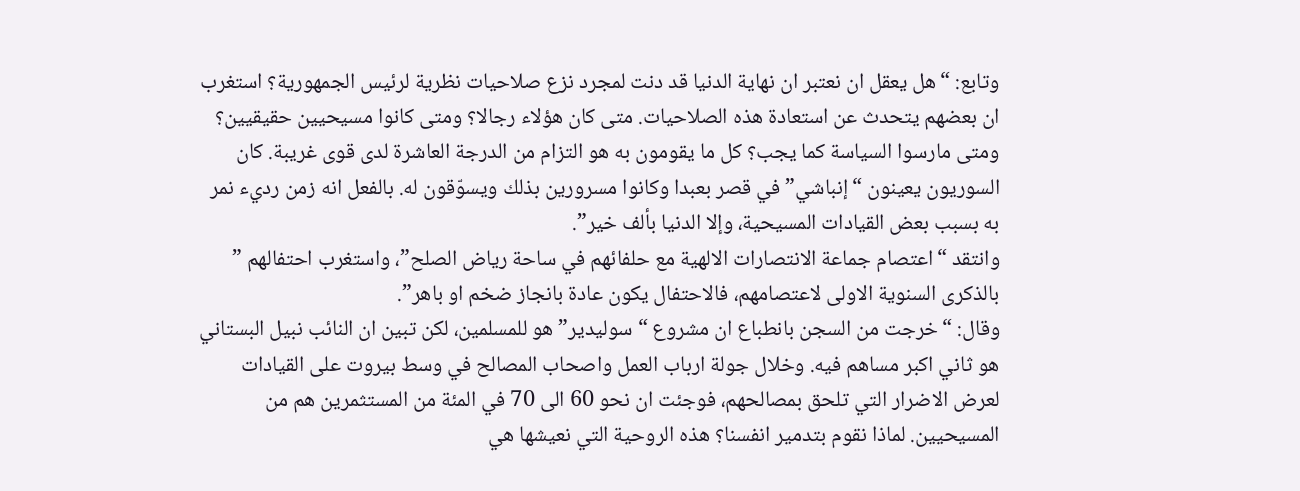وتابع: “هل يعقل ان نعتبر ان نهاية الدنيا قد دنت لمجرد نزع صلاحيات نظرية لرئيس الجمهورية؟ استغرب ان بعضهم يتحدث عن استعادة هذه الصلاحيات. متى كان هؤلاء رجالا؟ ومتى كانوا مسيحيين حقيقيين؟ ومتى مارسوا السياسة كما يجب؟ كل ما يقومون به هو التزام من الدرجة العاشرة لدى قوى غريبة. كان السوريون يعينون “إنباشي” في قصر بعبدا وكانوا مسرورين بذلك ويسوّقون له. بالفعل انه زمن رديء نمر به بسبب بعض القيادات المسيحية، وإلا الدنيا بألف خير”.
وانتقد “اعتصام جماعة الانتصارات الالهية مع حلفائهم في ساحة رياض الصلح”، واستغرب احتفالهم ” بالذكرى السنوية الاولى لاعتصامهم، فالاحتفال يكون عادة بانجاز ضخم او باهر”.
وقال: “خرجت من السجن بانطباع ان مشروع “سوليدير” هو للمسلمين، لكن تبين ان النائب نبيل البستاني هو ثاني اكبر مساهم فيه. وخلال جولة ارباب العمل واصحاب المصالح في وسط بيروت على القيادات لعرض الاضرار التي تلحق بمصالحهم، فوجئت ان نحو 60 الى 70 في المئة من المستثمرين هم من المسيحيين. لماذا نقوم بتدمير انفسنا؟ هذه الروحية التي نعيشها هي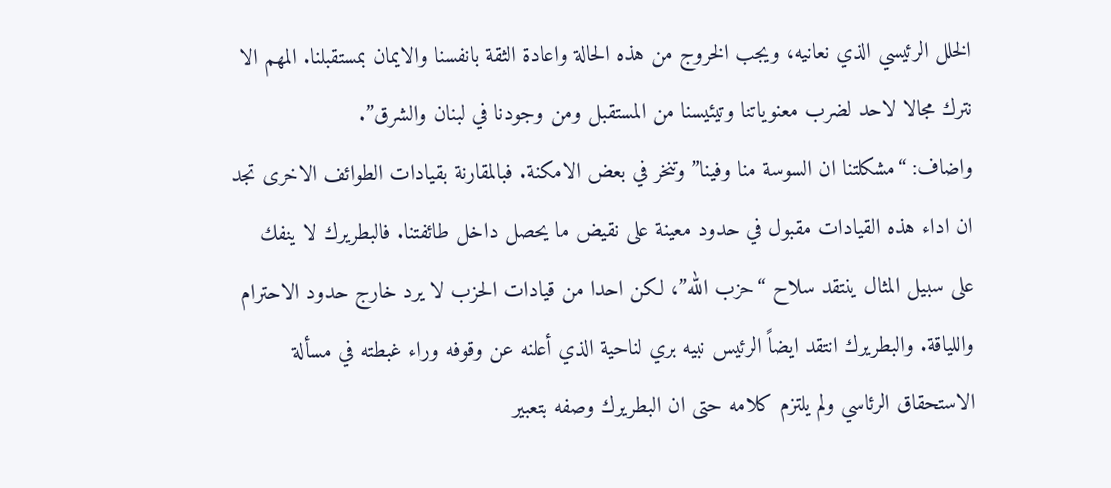الخلل الرئيسي الذي نعانيه، ويجب الخروج من هذه الحالة واعادة الثقة بانفسنا والايمان بمستقبلنا. المهم الا نترك مجالا لاحد لضرب معنوياتنا وتيئيسنا من المستقبل ومن وجودنا في لبنان والشرق”.
واضاف: “مشكلتنا ان السوسة منا وفينا” وتنخر في بعض الامكنة. فبالمقارنة بقيادات الطوائف الاخرى تجد ان اداء هذه القيادات مقبول في حدود معينة على نقيض ما يحصل داخل طائفتنا. فالبطريرك لا ينفك على سبيل المثال ينتقد سلاح “حزب الله”، لكن احدا من قيادات الحزب لا يرد خارج حدود الاحترام واللياقة. والبطريرك انتقد ايضاً الرئيس نبيه بري لناحية الذي أعلنه عن وقوفه وراء غبطته في مسألة الاستحقاق الرئاسي ولم يلتزم كلامه حتى ان البطريرك وصفه بتعبير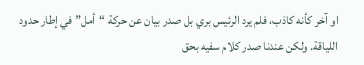او آخر كأنه كاذب، فلم يرد الرئيس بري بل صدر بيان عن حركة “أمل” في إطار حدود اللياقة. ولكن عندنا صدر كلام سفيه بحق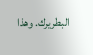البطريرك. وهذا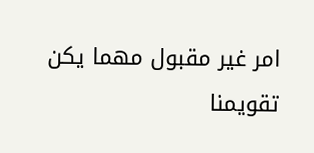امر غير مقبول مهما يكن تقويمنا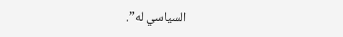السياسي له”.